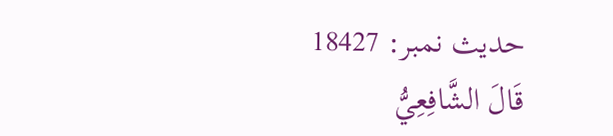حدیث نمبر: 18427
قَالَ الشَّافِعِيُّ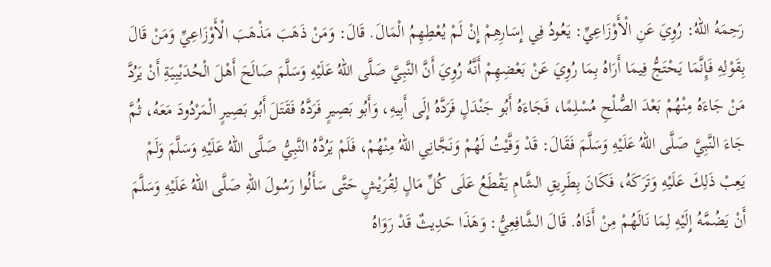رَحِمَهُ اللهُ: رُوِيَ عَنِ الْأَوْزَاعِيِّ: يَعُودُ فِي إِسَارِهِمْ إِنْ لَمْ يُعْطِهِمُ الْمَالَ. قَالَ: وَمَنْ ذَهَبَ مَذْهَبَ الْأَوْزَاعِيِّ وَمَنْ قَالَ بِقَوْلِهِ فَإِنَّمَا يَحْتَجُّ فِيمَا أَرَاهُ بِمَا رُوِيَ عَنْ بَعْضِهِمْ أَنَّهُ رُوِيَ أَنَّ النَّبِيَّ صَلَّى اللهُ عَلَيْهِ وَسَلَّمَ صَالَحَ أَهْلَ الْحُدَيْبِيَةِ أَنْ يَرُدَّ مَنْ جَاءَهُ مِنْهُمْ بَعْدَ الصُّلْحِ مُسْلِمًا، فَجَاءَهُ أَبُو جَنْدَلٍ فَرَدَّهُ إِلَى أَبِيهِ، وَأَبُو بَصِيرٍ فَرَدَّهُ فَقَتَلَ أَبُو بَصِيرٍ الْمَرْدُودَ مَعَهُ، ثُمَّ جَاءَ النَّبِيَّ صَلَّى اللهُ عَلَيْهِ وَسَلَّمَ فَقَالَ: قَدْ وَفَّيْتُ لَهُمْ وَنَجَّانِي اللهُ مِنْهُمْ، فَلَمْ يَرُدَّهُ النَّبِيُّ صَلَّى اللهُ عَلَيْهِ وَسَلَّمَ وَلَمْ يَعِبْ ذَلِكَ عَلَيْهِ وَتَرَكَهُ، فَكَانَ بِطَرِيقِ الشَّامِ يَقْطَعُ عَلَى كُلِّ مَالٍ لِقُرَيْشٍ حَتَّى سَأَلُوا رَسُولَ اللهِ صَلَّى اللهُ عَلَيْهِ وَسَلَّمَ أَنْ يَضُمَّهُ إِلَيْهِ لِمَا نَالَهُمْ مِنْ أَذَاهُ. قَالَ الشَّافِعِيُّ: وَهَذَا حَدِيثٌ قَدْ رَوَاهُ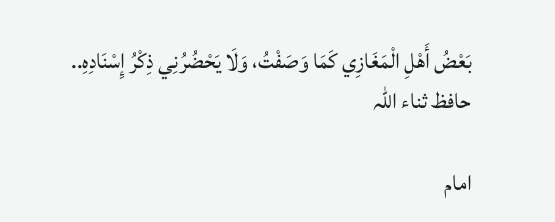بَعْضُ أَهْلِ الْمَغَازِي كَمَا وَصَفْتُ، وَلَا يَحْضُرُنِي ذِكْرُ إِسْنَادِهِ..
حافظ ثناء اللہ

امام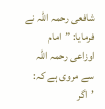شافعی رحمہ اللہ نے فرمایا: ”امام اوزاعی رحمہ اللہ سے مروی ہے کہ: ’اگر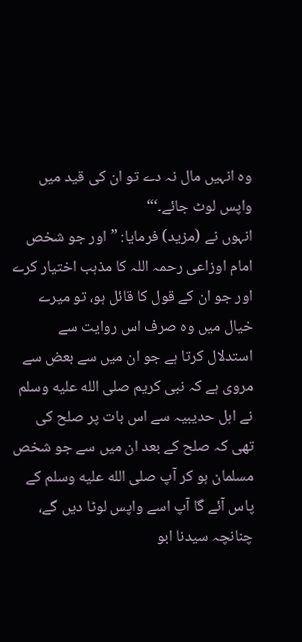وہ انہیں مال نہ دے تو ان کی قید میں واپس لوٹ جائے۔‘“
انہوں نے (مزید) فرمایا: ”اور جو شخص امام اوزاعی رحمہ اللہ کا مذہب اختیار کرے اور جو ان کے قول کا قائل ہو، تو میرے خیال میں وہ صرف اس روایت سے استدلال کرتا ہے جو ان میں سے بعض سے مروی ہے کہ نبی کریم صلى الله عليه وسلم نے اہل حدیبیہ سے اس بات پر صلح کی تھی کہ صلح کے بعد ان میں سے جو شخص مسلمان ہو کر آپ صلى الله عليه وسلم کے پاس آئے گا آپ اسے واپس لوٹا دیں گے، چنانچہ سیدنا ابو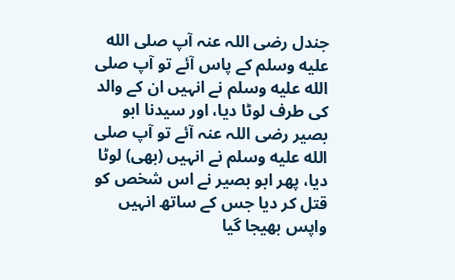جندل رضی اللہ عنہ آپ صلى الله عليه وسلم کے پاس آئے تو آپ صلى الله عليه وسلم نے انہیں ان کے والد کی طرف لوٹا دیا، اور سیدنا ابو بصیر رضی اللہ عنہ آئے تو آپ صلى الله عليه وسلم نے انہیں (بھی) لوٹا دیا، پھر ابو بصیر نے اس شخص کو قتل کر دیا جس کے ساتھ انہیں واپس بھیجا گیا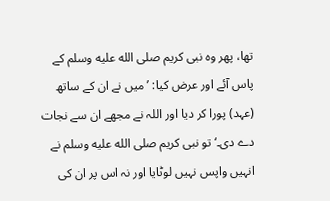تھا، پھر وہ نبی کریم صلى الله عليه وسلم کے پاس آئے اور عرض کیا: ’میں نے ان کے ساتھ (عہد) پورا کر دیا اور اللہ نے مجھے ان سے نجات دے دی۔‘ تو نبی کریم صلى الله عليه وسلم نے انہیں واپس نہیں لوٹایا اور نہ اس پر ان کی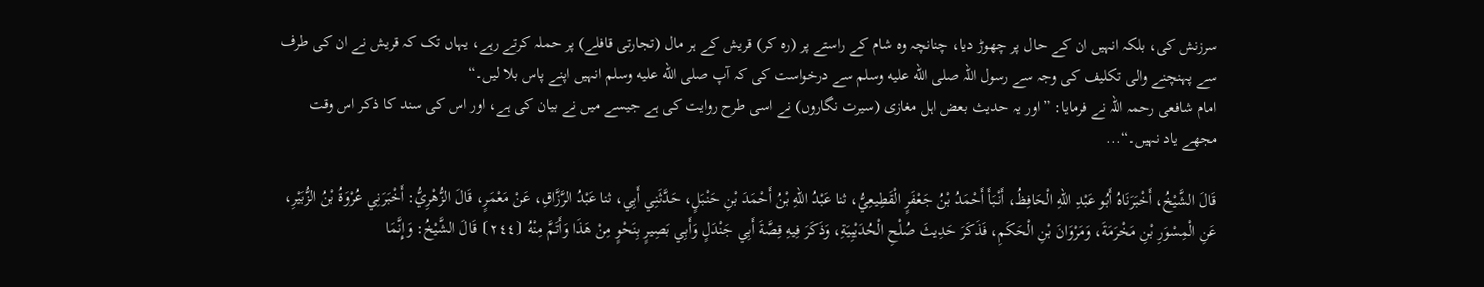سرزنش کی، بلکہ انہیں ان کے حال پر چھوڑ دیا، چنانچہ وہ شام کے راستے پر (رہ کر) قریش کے ہر مال (تجارتی قافلے) پر حملہ کرتے رہے، یہاں تک کہ قریش نے ان کی طرف سے پہنچنے والی تکلیف کی وجہ سے رسول اللہ صلى الله عليه وسلم سے درخواست کی کہ آپ صلى الله عليه وسلم انہیں اپنے پاس بلا لیں۔“
امام شافعی رحمہ اللہ نے فرمایا: ”اور یہ حدیث بعض اہل مغازی (سیرت نگاروں) نے اسی طرح روایت کی ہے جیسے میں نے بیان کی ہے، اور اس کی سند کا ذکر اس وقت مجھے یاد نہیں۔“...

قَالَ الشَّيْخُ، أَخْبَرَنَاهُ أَبُو عَبْدِ اللهِ الْحَافِظُ، أَنْبَأَ أَحْمَدُ بْنُ جَعْفَرٍ الْقَطِيعِيُّ، ثنا عَبْدُ اللهِ بْنُ أَحْمَدَ بْنِ حَنْبَلٍ، حَدَّثَنِي أَبِي، ثنا عَبْدُ الرَّزَّاقِ، عَنْ مَعْمَرٍ، قَالَ الزُّهْرِيُّ: أَخْبَرَنِي عُرْوَةُ بْنُ الزُّبَيْرِ، عَنِ الْمِسْوَرِ بْنِ مَخْرَمَةَ، وَمَرْوَانَ بْنِ الْحَكَمِ، فَذَكَرَ حَدِيثَ صُلْحِ الْحُدَيْبِيَةِ، وَذَكَرَ فِيهِ قِصَّةَ أَبِي جَنْدَلٍ وَأَبِي بَصِيرٍ بِنَحْوٍ مِنْ هَذَا وَأَتَمَّ مِنْهُ ⦗٢٤٤⦘ قَالَ الشَّيْخُ: وَإِنَّمَا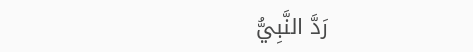رَدَّ النَّبِيُّ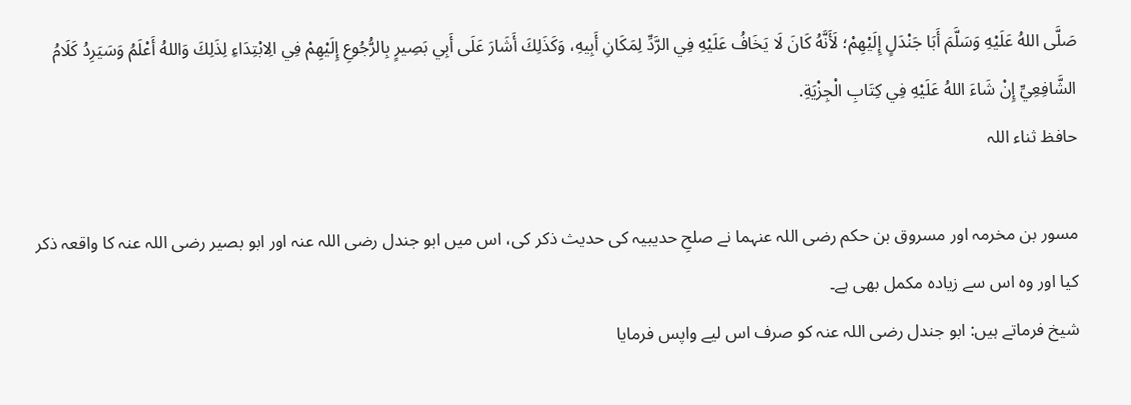صَلَّى اللهُ عَلَيْهِ وَسَلَّمَ أَبَا جَنْدَلٍ إِلَيْهِمْ؛ لَأَنَّهُ كَانَ لَا يَخَافُ عَلَيْهِ فِي الرَّدِّ لِمَكَانِ أَبِيهِ، وَكَذَلِكَ أَشَارَ عَلَى أَبِي بَصِيرٍ بِالرُّجُوعِ إِلَيْهِمْ فِي الِابْتِدَاءِ لِذَلِكَ وَاللهُ أَعْلَمُ وَسَيَرِدُ كَلَامُ الشَّافِعِيِّ إِنْ شَاءَ اللهُ عَلَيْهِ فِي كِتَابِ الْجِزْيَةِ.
حافظ ثناء اللہ

مسور بن مخرمہ اور مسروق بن حکم رضی اللہ عنہما نے صلحِ حدیبیہ کی حدیث ذکر کی، اس میں ابو جندل رضی اللہ عنہ اور ابو بصیر رضی اللہ عنہ کا واقعہ ذکر کیا اور وہ اس سے زیادہ مکمل بھی ہے۔
شیخ فرماتے ہیں: ابو جندل رضی اللہ عنہ کو صرف اس لیے واپس فرمایا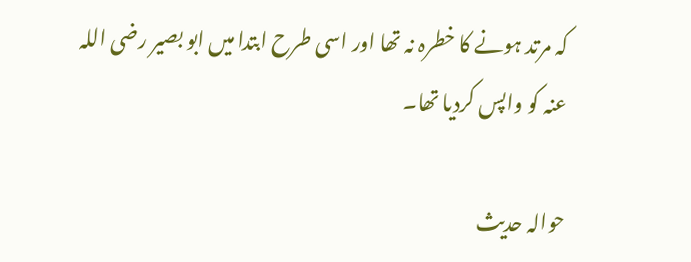کہ مرتد ہونے کا خطرہ نہ تھا اور اسی طرح ابتدا میں ابو بصیر رضی اللہ عنہ کو واپس کردیا تھا۔

حوالہ حدیث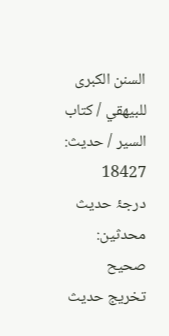السنن الكبرى للبيهقي / كتاب السير / حدیث: 18427
درجۂ حدیث محدثین: صحيح
تخریج حدیث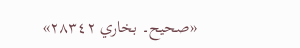«صحيح۔ بخاري ٢٨٣٤٢»